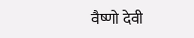वैष्णो देवी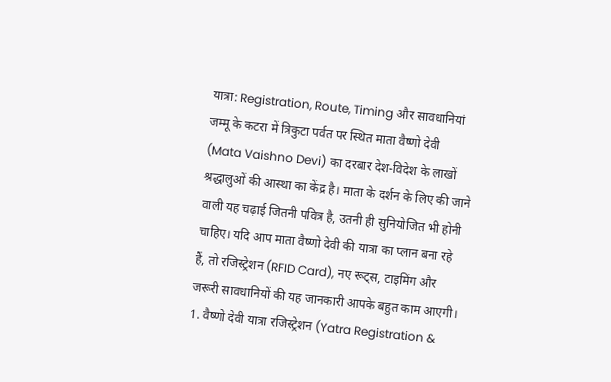यात्रा: Registration, Route, Timing और सावधानियां
जम्मू के कटरा में त्रिकुटा पर्वत पर स्थित माता वैष्णो देवी (Mata Vaishno Devi) का दरबार देश-विदेश के लाखों श्रद्धालुओं की आस्था का केंद्र है। माता के दर्शन के लिए की जाने वाली यह चढ़ाई जितनी पवित्र है, उतनी ही सुनियोजित भी होनी चाहिए। यदि आप माता वैष्णो देवी की यात्रा का प्लान बना रहे हैं, तो रजिस्ट्रेशन (RFID Card), नए रूट्स, टाइमिंग और जरूरी सावधानियों की यह जानकारी आपके बहुत काम आएगी।
1. वैष्णो देवी यात्रा रजिस्ट्रेशन (Yatra Registration &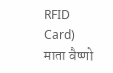RFID Card)
माता वैष्णो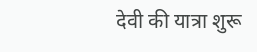देवी की यात्रा शुरू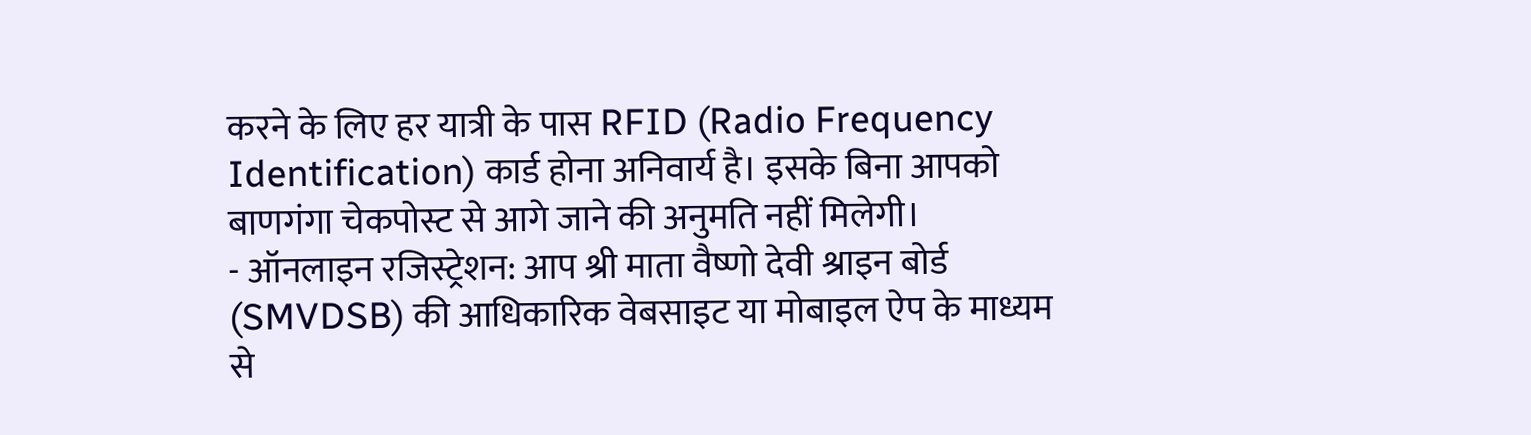करने के लिए हर यात्री के पास RFID (Radio Frequency Identification) कार्ड होना अनिवार्य है। इसके बिना आपको बाणगंगा चेकपोस्ट से आगे जाने की अनुमति नहीं मिलेगी।
- ऑनलाइन रजिस्ट्रेशन: आप श्री माता वैष्णो देवी श्राइन बोर्ड (SMVDSB) की आधिकारिक वेबसाइट या मोबाइल ऐप के माध्यम से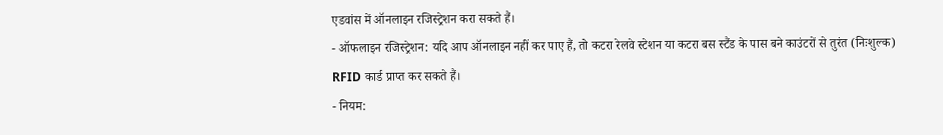एडवांस में ऑनलाइन रजिस्ट्रेशन करा सकते हैं।
- ऑफलाइन रजिस्ट्रेशन: यदि आप ऑनलाइन नहीं कर पाए हैं, तो कटरा रेलवे स्टेशन या कटरा बस स्टैंड के पास बने काउंटरों से तुरंत (निःशुल्क) RFID कार्ड प्राप्त कर सकते हैं।
- नियम: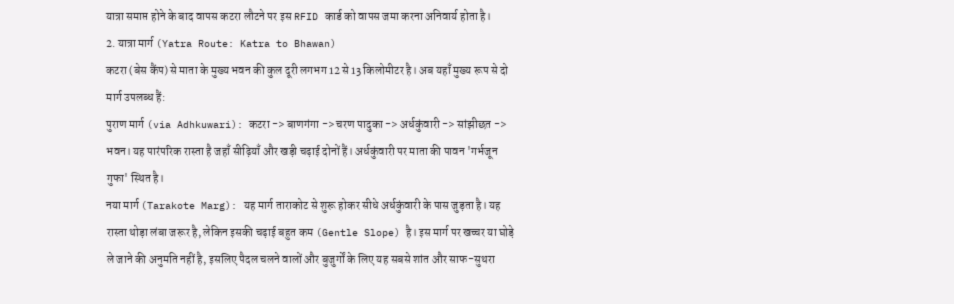यात्रा समाप्त होने के बाद वापस कटरा लौटने पर इस RFID कार्ड को वापस जमा करना अनिवार्य होता है।
2. यात्रा मार्ग (Yatra Route: Katra to Bhawan)
कटरा (बेस कैंप) से माता के मुख्य भवन की कुल दूरी लगभग 12 से 13 किलोमीटर है। अब यहाँ मुख्य रूप से दो मार्ग उपलब्ध हैं:
पुराण मार्ग (via Adhkuwari): कटरा -> बाणगंगा -> चरण पादुका -> अर्धकुंवारी -> सांझीछत -> भवन। यह पारंपरिक रास्ता है जहाँ सीढ़ियाँ और खड़ी चढ़ाई दोनों हैं। अर्धकुंवारी पर माता की पावन 'गर्भजून गुफा' स्थित है।
नया मार्ग (Tarakote Marg): यह मार्ग ताराकोट से शुरू होकर सीधे अर्धकुंवारी के पास जुड़ता है। यह रास्ता थोड़ा लंबा जरूर है, लेकिन इसकी चढ़ाई बहुत कम (Gentle Slope) है। इस मार्ग पर खच्चर या घोड़े ले जाने की अनुमति नहीं है, इसलिए पैदल चलने वालों और बुजुर्गों के लिए यह सबसे शांत और साफ-सुथरा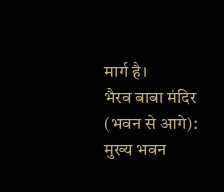मार्ग है।
भैरव बाबा मंदिर (भवन से आगे): मुख्य भवन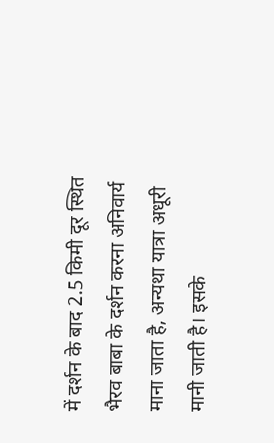में दर्शन के बाद 2.5 किमी दूर स्थित भैरव बाबा के दर्शन करना अनिवार्य माना जाता है, अन्यथा यात्रा अधूरी मानी जाती है। इसके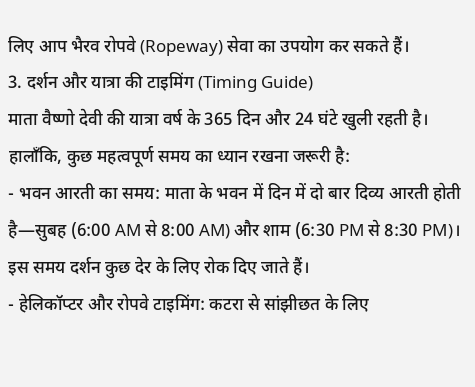लिए आप भैरव रोपवे (Ropeway) सेवा का उपयोग कर सकते हैं।
3. दर्शन और यात्रा की टाइमिंग (Timing Guide)
माता वैष्णो देवी की यात्रा वर्ष के 365 दिन और 24 घंटे खुली रहती है। हालाँकि, कुछ महत्वपूर्ण समय का ध्यान रखना जरूरी है:
- भवन आरती का समय: माता के भवन में दिन में दो बार दिव्य आरती होती है—सुबह (6:00 AM से 8:00 AM) और शाम (6:30 PM से 8:30 PM)। इस समय दर्शन कुछ देर के लिए रोक दिए जाते हैं।
- हेलिकॉप्टर और रोपवे टाइमिंग: कटरा से सांझीछत के लिए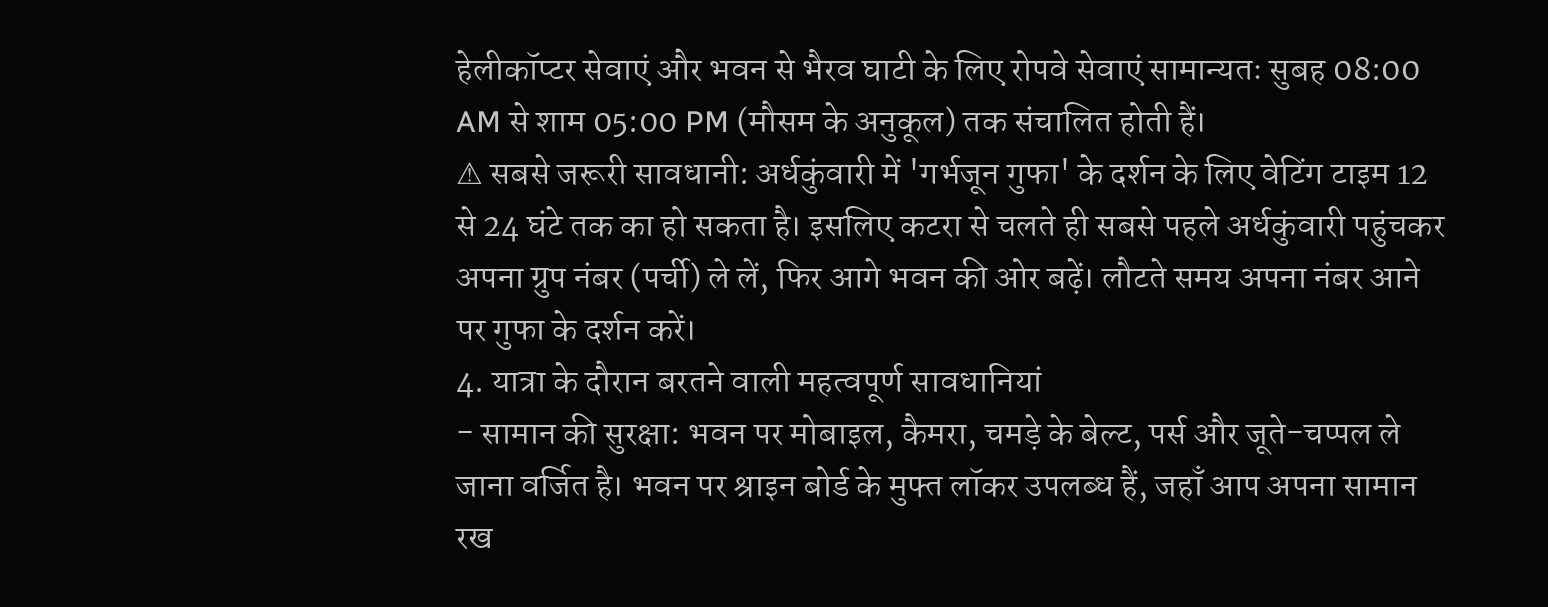हेलीकॉप्टर सेवाएं और भवन से भैरव घाटी के लिए रोपवे सेवाएं सामान्यतः सुबह 08:00 AM से शाम 05:00 PM (मौसम के अनुकूल) तक संचालित होती हैं।
⚠ सबसे जरूरी सावधानी: अर्धकुंवारी में 'गर्भजून गुफा' के दर्शन के लिए वेटिंग टाइम 12 से 24 घंटे तक का हो सकता है। इसलिए कटरा से चलते ही सबसे पहले अर्धकुंवारी पहुंचकर अपना ग्रुप नंबर (पर्ची) ले लें, फिर आगे भवन की ओर बढ़ें। लौटते समय अपना नंबर आने पर गुफा के दर्शन करें।
4. यात्रा के दौरान बरतने वाली महत्वपूर्ण सावधानियां
- सामान की सुरक्षा: भवन पर मोबाइल, कैमरा, चमड़े के बेल्ट, पर्स और जूते-चप्पल ले जाना वर्जित है। भवन पर श्राइन बोर्ड के मुफ्त लॉकर उपलब्ध हैं, जहाँ आप अपना सामान रख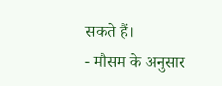सकते हैं।
- मौसम के अनुसार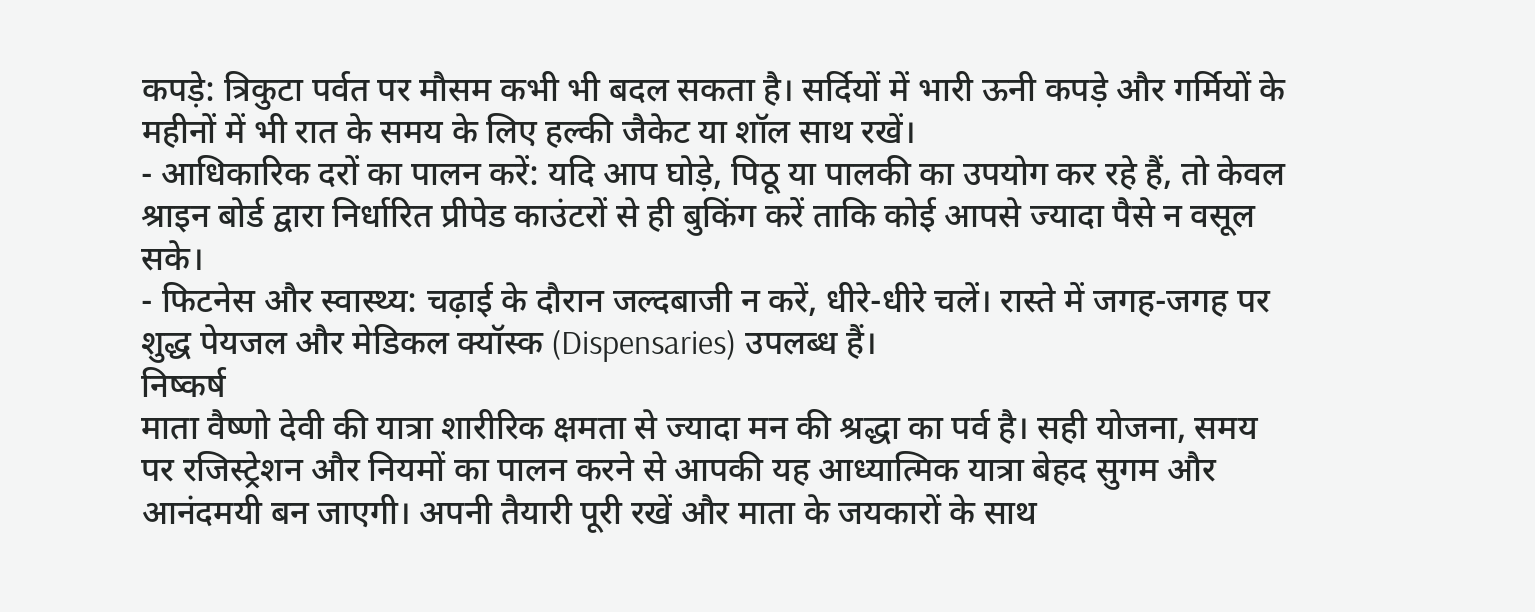कपड़े: त्रिकुटा पर्वत पर मौसम कभी भी बदल सकता है। सर्दियों में भारी ऊनी कपड़े और गर्मियों के महीनों में भी रात के समय के लिए हल्की जैकेट या शॉल साथ रखें।
- आधिकारिक दरों का पालन करें: यदि आप घोड़े, पिठू या पालकी का उपयोग कर रहे हैं, तो केवल श्राइन बोर्ड द्वारा निर्धारित प्रीपेड काउंटरों से ही बुकिंग करें ताकि कोई आपसे ज्यादा पैसे न वसूल सके।
- फिटनेस और स्वास्थ्य: चढ़ाई के दौरान जल्दबाजी न करें, धीरे-धीरे चलें। रास्ते में जगह-जगह पर शुद्ध पेयजल और मेडिकल क्यॉस्क (Dispensaries) उपलब्ध हैं।
निष्कर्ष
माता वैष्णो देवी की यात्रा शारीरिक क्षमता से ज्यादा मन की श्रद्धा का पर्व है। सही योजना, समय पर रजिस्ट्रेशन और नियमों का पालन करने से आपकी यह आध्यात्मिक यात्रा बेहद सुगम और आनंदमयी बन जाएगी। अपनी तैयारी पूरी रखें और माता के जयकारों के साथ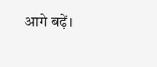आगे बढ़ें।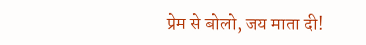प्रेम से बोलो, जय माता दी!